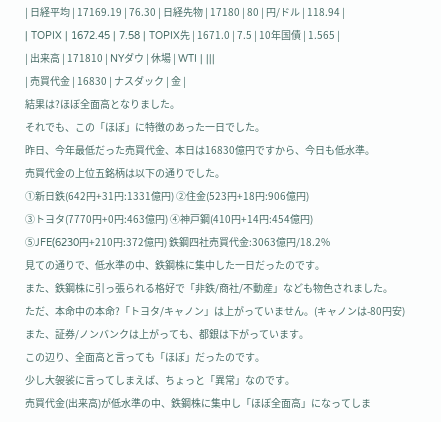| 日経平均 | 17169.19 | 76.30 | 日経先物 | 17180 | 80 | 円/ドル | 118.94 |
| TOPIX | 1672.45 | 7.58 | TOPIX先 | 1671.0 | 7.5 | 10年国債 | 1.565 |
| 出来高 | 171810 | NYダウ | 休場 | WTI | |||
| 売買代金 | 16830 | ナスダック | 金 |
結果は?ほぼ全面高となりました。
それでも、この「ほぼ」に特徴のあった一日でした。
昨日、今年最低だった売買代金、本日は16830億円ですから、今日も低水準。
売買代金の上位五銘柄は以下の通りでした。
①新日鉄(642円+31円:1331億円) ②住金(523円+18円:906億円)
③トヨタ(7770円+0円:463億円) ④神戸鋼(410円+14円:454億円)
⑤JFE(6230円+210円:372億円) 鉄鋼四社売買代金:3063億円/18.2%
見ての通りで、低水準の中、鉄鋼株に集中した一日だったのです。
また、鉄鋼株に引っ張られる格好で「非鉄/商社/不動産」なども物色されました。
ただ、本命中の本命?「トヨタ/キャノン」は上がっていません。(キャノンは-80円安)
また、証券/ノンバンクは上がっても、都銀は下がっています。
この辺り、全面高と言っても「ほぼ」だったのです。
少し大袈裟に言ってしまえば、ちょっと「異常」なのです。
売買代金(出来高)が低水準の中、鉄鋼株に集中し「ほぼ全面高」になってしま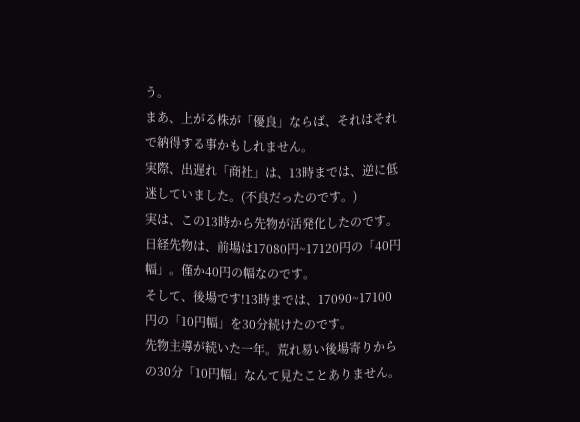う。
まあ、上がる株が「優良」ならば、それはそれで納得する事かもしれません。
実際、出遅れ「商社」は、13時までは、逆に低迷していました。(不良だったのです。)
実は、この13時から先物が活発化したのです。
日経先物は、前場は17080円~17120円の「40円幅」。僅か40円の幅なのです。
そして、後場です!13時までは、17090~17100円の「10円幅」を30分続けたのです。
先物主導が続いた一年。荒れ易い後場寄りからの30分「10円幅」なんて見たことありません。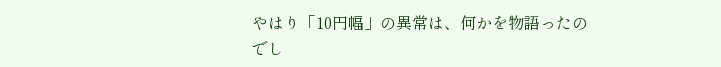やはり「10円幅」の異常は、何かを物語ったのでし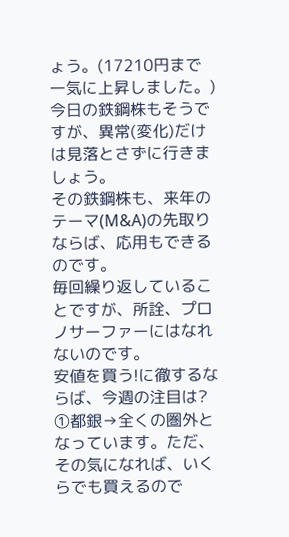ょう。(17210円まで一気に上昇しました。)
今日の鉄鋼株もそうですが、異常(変化)だけは見落とさずに行きましょう。
その鉄鋼株も、来年のテーマ(M&A)の先取りならば、応用もできるのです。
毎回繰り返していることですが、所詮、プロノサーファーにはなれないのです。
安値を買う!に徹するならば、今週の注目は?
①都銀→全くの圏外となっています。ただ、その気になれば、いくらでも買えるので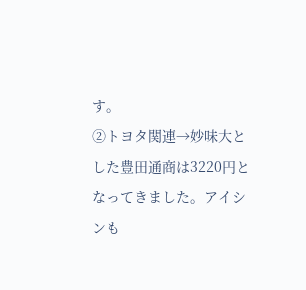す。
②トヨタ関連→妙味大とした豊田通商は3220円となってきました。アイシンも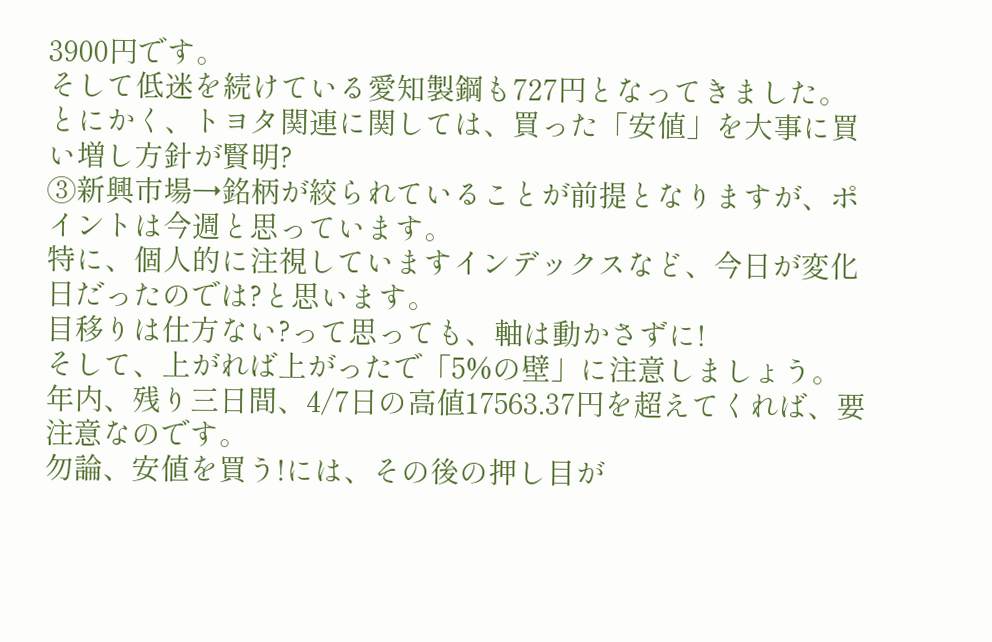3900円です。
そして低迷を続けている愛知製鋼も727円となってきました。
とにかく、トヨタ関連に関しては、買った「安値」を大事に買い増し方針が賢明?
③新興市場→銘柄が絞られていることが前提となりますが、ポイントは今週と思っています。
特に、個人的に注視していますインデックスなど、今日が変化日だったのでは?と思います。
目移りは仕方ない?って思っても、軸は動かさずに!
そして、上がれば上がったで「5%の壁」に注意しましょう。
年内、残り三日間、4/7日の高値17563.37円を超えてくれば、要注意なのです。
勿論、安値を買う!には、その後の押し目が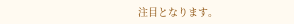注目となります。